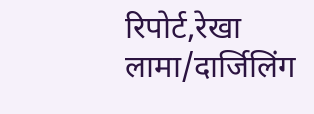रिपोर्ट,रेखा लामा/दार्जिलिंग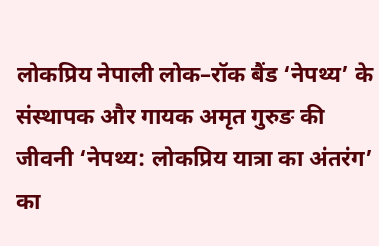लोकप्रिय नेपाली लोक–रॉक बैंड ‘नेपथ्य’ के संस्थापक और गायक अमृत गुरुङ की जीवनी ‘नेपथ्य: लोकप्रिय यात्रा का अंतरंग’ का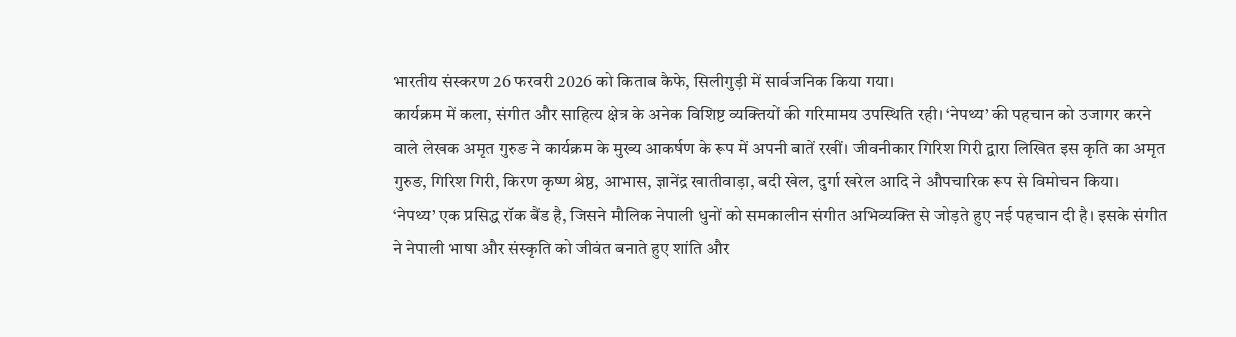भारतीय संस्करण 26 फरवरी 2026 को किताब कैफे, सिलीगुड़ी में सार्वजनिक किया गया।
कार्यक्रम में कला, संगीत और साहित्य क्षेत्र के अनेक विशिष्ट व्यक्तियों की गरिमामय उपस्थिति रही। ‘नेपथ्य’ की पहचान को उजागर करने वाले लेखक अमृत गुरुङ ने कार्यक्रम के मुख्य आकर्षण के रूप में अपनी बातें रखीं। जीवनीकार गिरिश गिरी द्वारा लिखित इस कृति का अमृत गुरुङ, गिरिश गिरी, किरण कृष्ण श्रेष्ठ, आभास, ज्ञानेंद्र खातीवाड़ा, बदी खेल, दुर्गा खरेल आदि ने औपचारिक रूप से विमोचन किया।
‘नेपथ्य’ एक प्रसिद्ध रॉक बैंड है, जिसने मौलिक नेपाली धुनों को समकालीन संगीत अभिव्यक्ति से जोड़ते हुए नई पहचान दी है। इसके संगीत ने नेपाली भाषा और संस्कृति को जीवंत बनाते हुए शांति और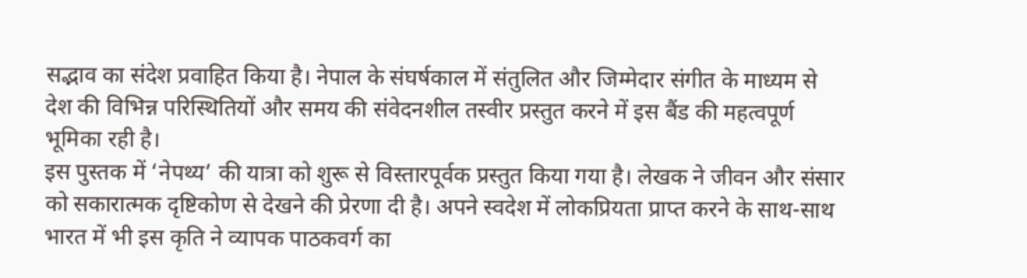सद्भाव का संदेश प्रवाहित किया है। नेपाल के संघर्षकाल में संतुलित और जिम्मेदार संगीत के माध्यम से देश की विभिन्न परिस्थितियों और समय की संवेदनशील तस्वीर प्रस्तुत करने में इस बैंड की महत्वपूर्ण भूमिका रही है।
इस पुस्तक में ‘नेपथ्य’ की यात्रा को शुरू से विस्तारपूर्वक प्रस्तुत किया गया है। लेखक ने जीवन और संसार को सकारात्मक दृष्टिकोण से देखने की प्रेरणा दी है। अपने स्वदेश में लोकप्रियता प्राप्त करने के साथ-साथ भारत में भी इस कृति ने व्यापक पाठकवर्ग का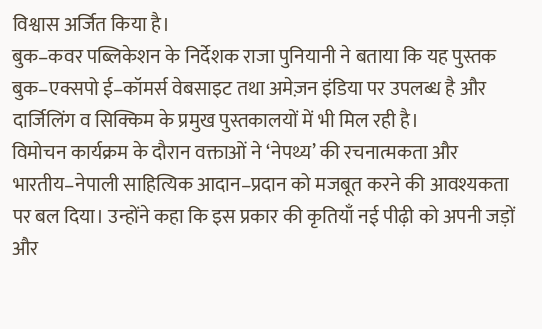विश्वास अर्जित किया है।
बुक–कवर पब्लिकेशन के निर्देशक राजा पुनियानी ने बताया कि यह पुस्तक बुक–एक्सपो ई–कॉमर्स वेबसाइट तथा अमेज़न इंडिया पर उपलब्ध है और दार्जिलिंग व सिक्किम के प्रमुख पुस्तकालयों में भी मिल रही है।
विमोचन कार्यक्रम के दौरान वक्ताओं ने ‘नेपथ्य’ की रचनात्मकता और भारतीय–नेपाली साहित्यिक आदान–प्रदान को मजबूत करने की आवश्यकता पर बल दिया। उन्होंने कहा कि इस प्रकार की कृतियाँ नई पीढ़ी को अपनी जड़ों और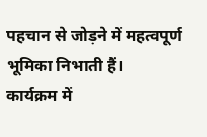पहचान से जोड़ने में महत्वपूर्ण भूमिका निभाती हैं।
कार्यक्रम में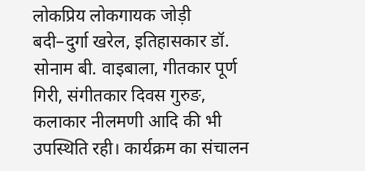लोकप्रिय लोकगायक जोड़ी बदी–दुर्गा खरेल, इतिहासकार डॉ. सोनाम बी. वाइबाला, गीतकार पूर्ण गिरी, संगीतकार दिवस गुरुङ, कलाकार नीलमणी आदि की भी उपस्थिति रही। कार्यक्रम का संचालन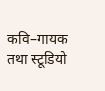कवि–गायक तथा स्टूडियो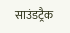साउंडट्रैक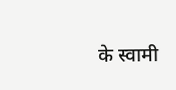के स्वामी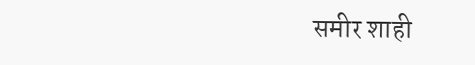समीर शाही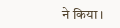ने किया।